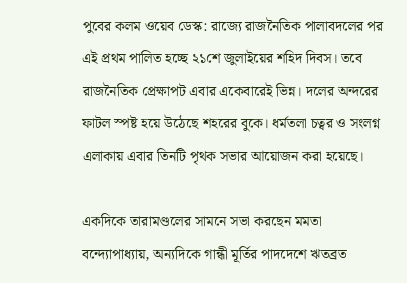পুবের কলম ওয়েব ডেস্ক: রাজ্যে রাজনৈতিক পালাবদলের পর এই প্রথম পালিত হচ্ছে ২১শে জুলাইয়ের শহিদ দিবস। তবে রাজনৈতিক প্রেক্ষাপট এবার একেবারেই ভিন্ন। দলের অন্দরের ফাটল স্পষ্ট হয়ে উঠেছে শহরের বুকে। ধর্মতলা চত্বর ও সংলগ্ন এলাকায় এবার তিনটি পৃথক সভার আয়োজন করা হয়েছে।

একদিকে তারামণ্ডলের সামনে সভা করছেন মমতা বন্দ্যোপাধ্যায়, অন্যদিকে গান্ধী মূর্তির পাদদেশে ঋতব্রত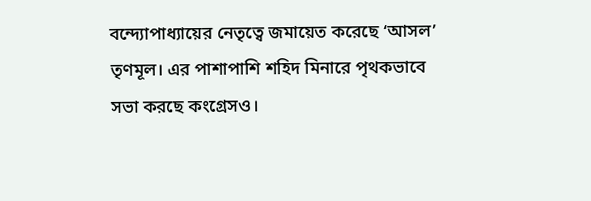বন্দ্যোপাধ্যায়ের নেতৃত্বে জমায়েত করেছে ‘আসল’ তৃণমূল। এর পাশাপাশি শহিদ মিনারে পৃথকভাবে সভা করছে কংগ্রেসও।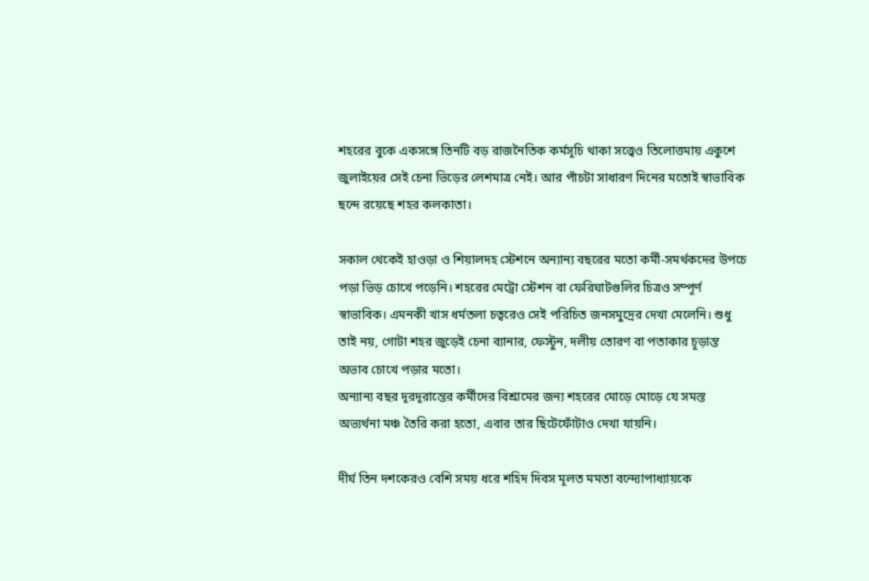শহরের বুকে একসঙ্গে তিনটি বড় রাজনৈতিক কর্মসূচি থাকা সত্ত্বেও তিলোত্তমায় একুশে জুলাইয়ের সেই চেনা ভিড়ের লেশমাত্র নেই। আর পাঁচটা সাধারণ দিনের মতোই স্বাভাবিক ছন্দে রয়েছে শহর কলকাতা।

সকাল থেকেই হাওড়া ও শিয়ালদহ স্টেশনে অন্যান্য বছরের মতো কর্মী-সমর্থকদের উপচে পড়া ভিড় চোখে পড়েনি। শহরের মেট্রো স্টেশন বা ফেরিঘাটগুলির চিত্রও সম্পূর্ণ স্বাভাবিক। এমনকী খাস ধর্মতলা চত্বরেও সেই পরিচিত জনসমুদ্রের দেখা মেলেনি। শুধু তাই নয়, গোটা শহর জুড়েই চেনা ব্যানার, ফেস্টুন, দলীয় তোরণ বা পতাকার চূড়ান্ত অভাব চোখে পড়ার মতো।
অন্যান্য বছর দূরদূরান্তের কর্মীদের বিশ্রামের জন্য শহরের মোড়ে মোড়ে যে সমস্ত অভ্যর্থনা মঞ্চ তৈরি করা হতো, এবার তার ছিটেফোঁটাও দেখা যায়নি।

দীর্ঘ তিন দশকেরও বেশি সময় ধরে শহিদ দিবস মূলত মমতা বন্দ্যোপাধ্যায়কে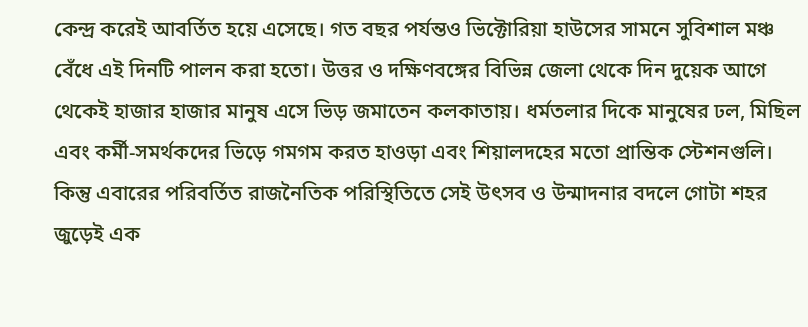কেন্দ্র করেই আবর্তিত হয়ে এসেছে। গত বছর পর্যন্তও ভিক্টোরিয়া হাউসের সামনে সুবিশাল মঞ্চ বেঁধে এই দিনটি পালন করা হতো। উত্তর ও দক্ষিণবঙ্গের বিভিন্ন জেলা থেকে দিন দুয়েক আগে থেকেই হাজার হাজার মানুষ এসে ভিড় জমাতেন কলকাতায়। ধর্মতলার দিকে মানুষের ঢল, মিছিল এবং কর্মী-সমর্থকদের ভিড়ে গমগম করত হাওড়া এবং শিয়ালদহের মতো প্রান্তিক স্টেশনগুলি। কিন্তু এবারের পরিবর্তিত রাজনৈতিক পরিস্থিতিতে সেই উৎসব ও উন্মাদনার বদলে গোটা শহর জুড়েই এক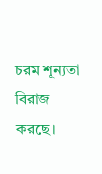চরম শূন্যতা বিরাজ করছে।